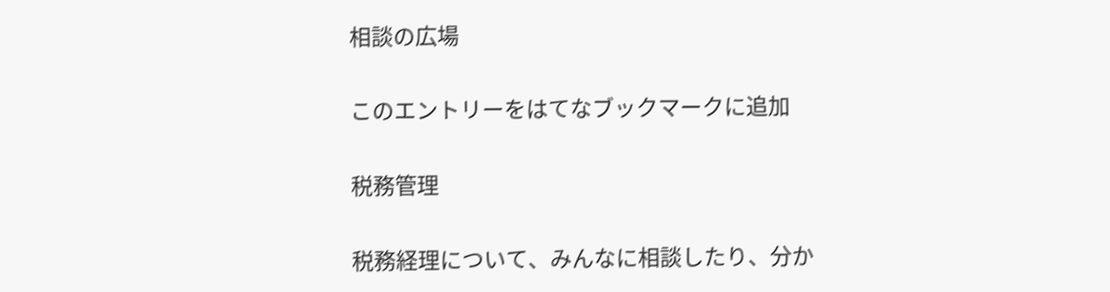相談の広場

このエントリーをはてなブックマークに追加

税務管理

税務経理について、みんなに相談したり、分か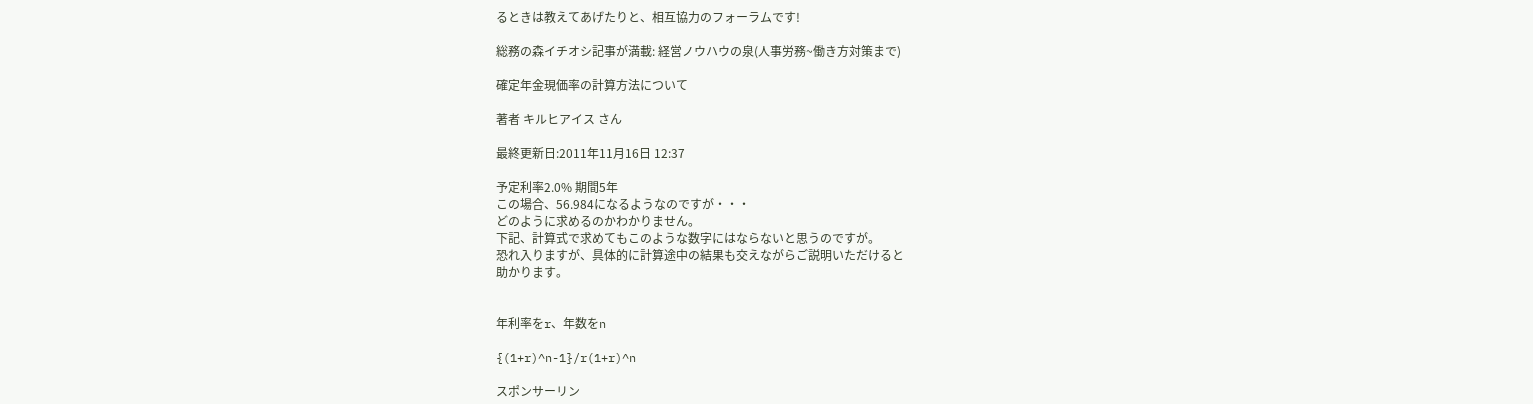るときは教えてあげたりと、相互協力のフォーラムです!

総務の森イチオシ記事が満載: 経営ノウハウの泉(人事労務~働き方対策まで)

確定年金現価率の計算方法について

著者 キルヒアイス さん

最終更新日:2011年11月16日 12:37

予定利率2.0% 期間5年
この場合、56.984になるようなのですが・・・
どのように求めるのかわかりません。
下記、計算式で求めてもこのような数字にはならないと思うのですが。
恐れ入りますが、具体的に計算途中の結果も交えながらご説明いただけると
助かります。


年利率をr、年数をn

{(1+r)^n-1}/r(1+r)^n

スポンサーリン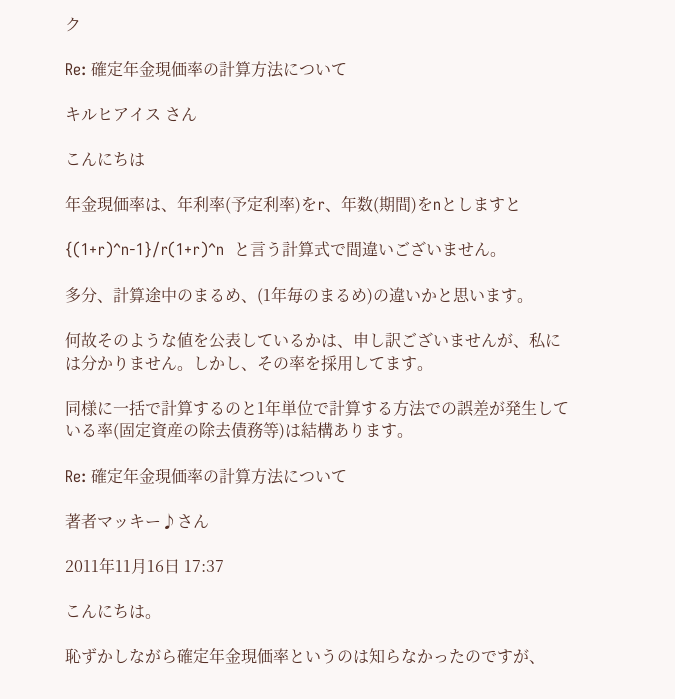ク

Re: 確定年金現価率の計算方法について

キルヒアイス さん

こんにちは

年金現価率は、年利率(予定利率)をr、年数(期間)をnとしますと

{(1+r)^n-1}/r(1+r)^n  と言う計算式で間違いございません。

多分、計算途中のまるめ、(1年毎のまるめ)の違いかと思います。

何故そのような値を公表しているかは、申し訳ございませんが、私には分かりません。しかし、その率を採用してます。

同様に一括で計算するのと1年単位で計算する方法での誤差が発生している率(固定資産の除去債務等)は結構あります。

Re: 確定年金現価率の計算方法について

著者マッキー♪さん

2011年11月16日 17:37

こんにちは。

恥ずかしながら確定年金現価率というのは知らなかったのですが、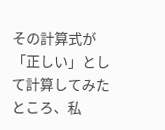その計算式が「正しい」として計算してみたところ、私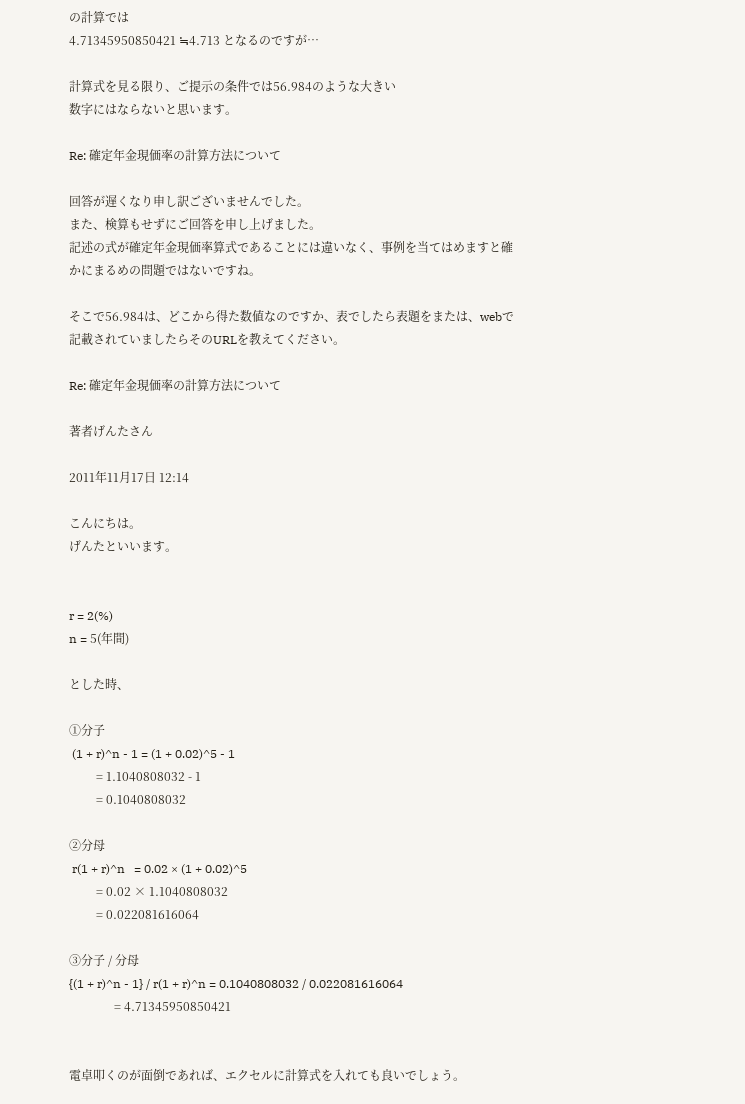の計算では
4.71345950850421 ≒4.713 となるのですが…

計算式を見る限り、ご提示の条件では56.984のような大きい
数字にはならないと思います。

Re: 確定年金現価率の計算方法について

回答が遅くなり申し訳ございませんでした。
また、検算もせずにご回答を申し上げました。
記述の式が確定年金現価率算式であることには違いなく、事例を当てはめますと確かにまるめの問題ではないですね。

そこで56.984は、どこから得た数値なのですか、表でしたら表題をまたは、webで記載されていましたらそのURLを教えてください。

Re: 確定年金現価率の計算方法について

著者げんたさん

2011年11月17日 12:14

こんにちは。
げんたといいます。


r = 2(%)
n = 5(年間)

とした時、

①分子
 (1 + r)^n - 1 = (1 + 0.02)^5 - 1
         = 1.1040808032 - 1
         = 0.1040808032

②分母
 r(1 + r)^n   = 0.02 × (1 + 0.02)^5
         = 0.02 × 1.1040808032
         = 0.022081616064

③分子 / 分母
{(1 + r)^n - 1} / r(1 + r)^n = 0.1040808032 / 0.022081616064
               = 4.71345950850421


電卓叩くのが面倒であれば、エクセルに計算式を入れても良いでしょう。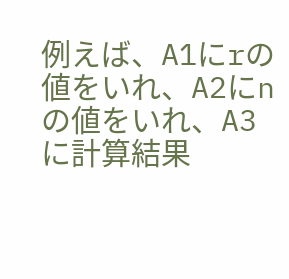例えば、A1にrの値をいれ、A2にnの値をいれ、A3に計算結果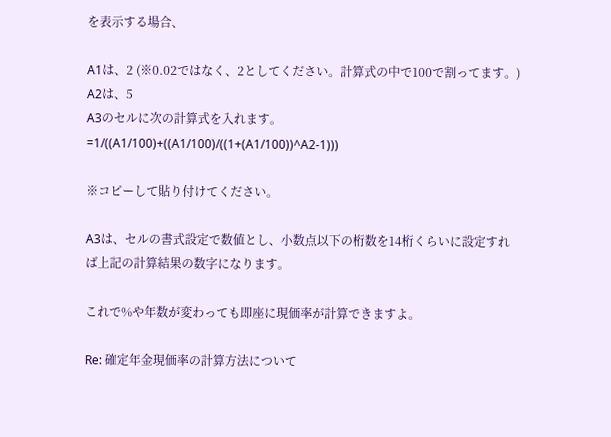を表示する場合、

A1は、2 (※0.02ではなく、2としてください。計算式の中で100で割ってます。)
A2は、5
A3のセルに次の計算式を入れます。
=1/((A1/100)+((A1/100)/((1+(A1/100))^A2-1)))

※コピーして貼り付けてください。

A3は、セルの書式設定で数値とし、小数点以下の桁数を14桁くらいに設定すれば上記の計算結果の数字になります。

これで%や年数が変わっても即座に現価率が計算できますよ。

Re: 確定年金現価率の計算方法について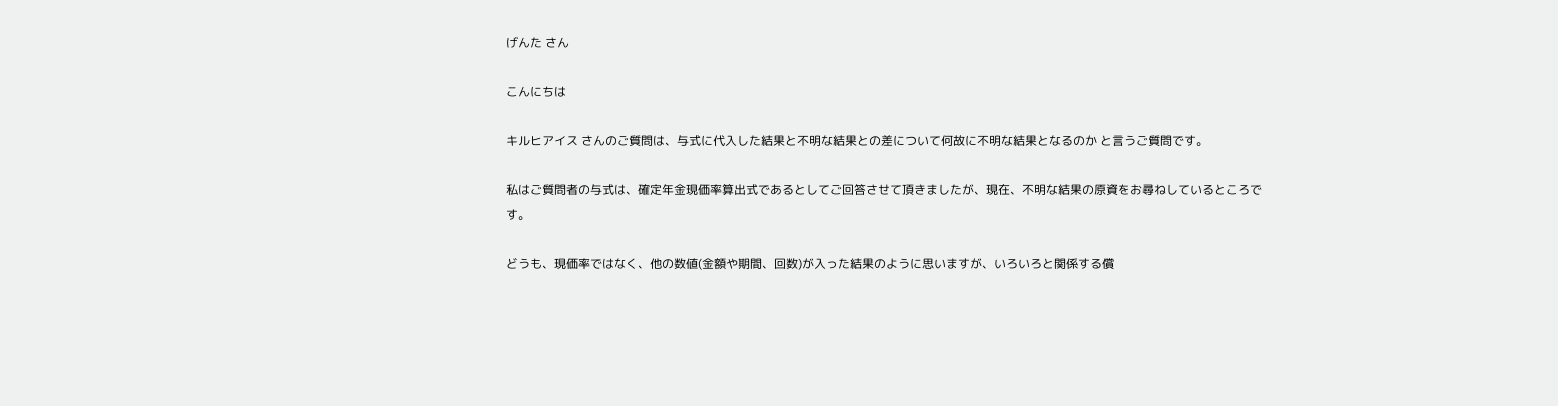げんた さん

こんにちは

キルヒアイス さんのご質問は、与式に代入した結果と不明な結果との差について何故に不明な結果となるのか と言うご質問です。

私はご質問者の与式は、確定年金現価率算出式であるとしてご回答させて頂きましたが、現在、不明な結果の原資をお尋ねしているところです。

どうも、現価率ではなく、他の数値(金額や期間、回数)が入った結果のように思いますが、いろいろと関係する償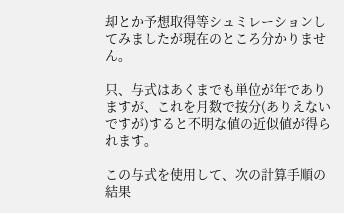却とか予想取得等シュミレーションしてみましたが現在のところ分かりません。

只、与式はあくまでも単位が年でありますが、これを月数で按分(ありえないですが)すると不明な値の近似値が得られます。

この与式を使用して、次の計算手順の結果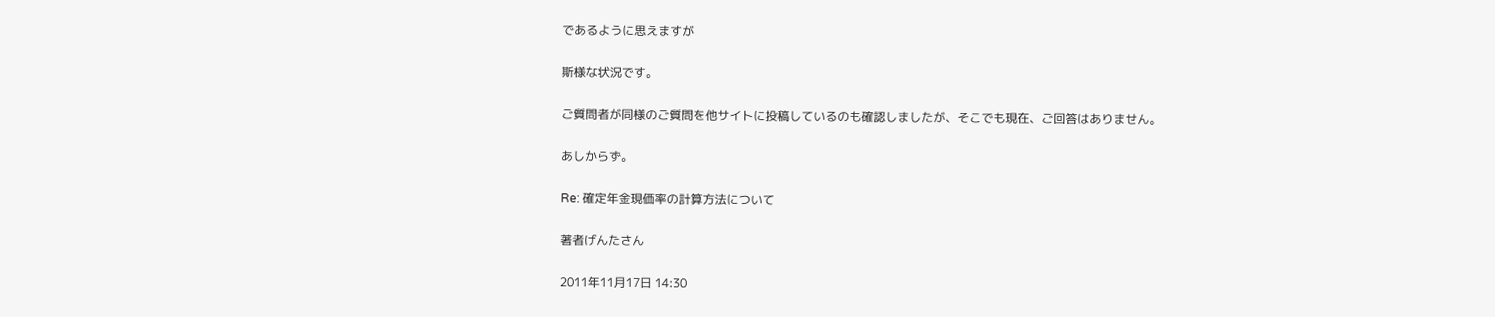であるように思えますが

斯様な状況です。

ご質問者が同様のご質問を他サイトに投稿しているのも確認しましたが、そこでも現在、ご回答はありません。

あしからず。

Re: 確定年金現価率の計算方法について

著者げんたさん

2011年11月17日 14:30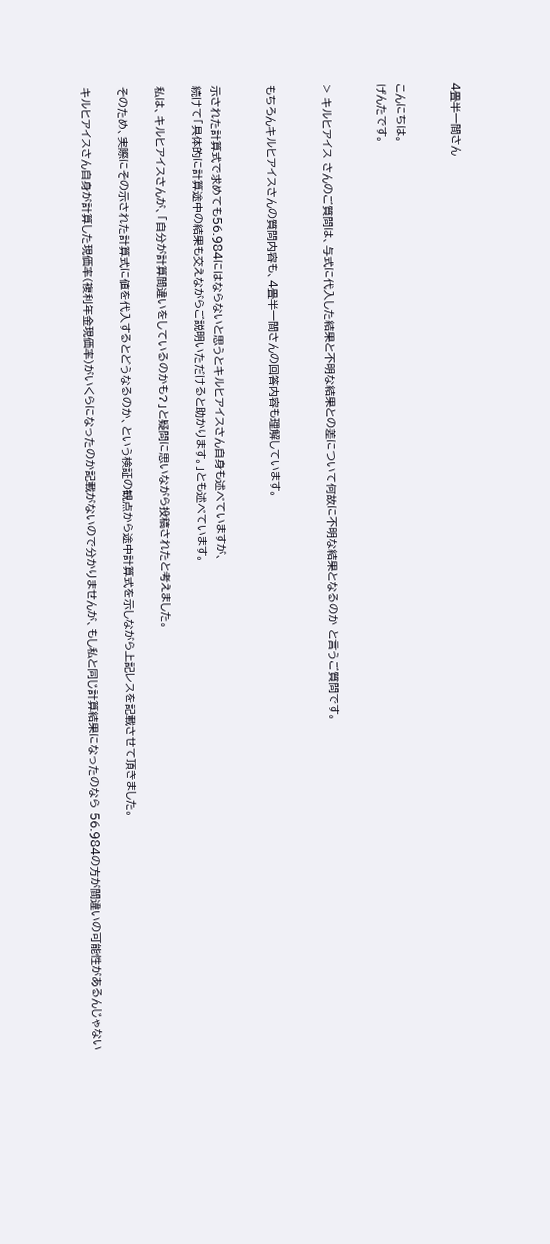4畳半一間さん


こんにちは。
げんたです。


> キルヒアイス さんのご質問は、与式に代入した結果と不明な結果との差について何故に不明な結果となるのか と言うご質問です。


もちろんキルヒアイスさんの質問内容も、4畳半一間さんの回答内容も理解しています。


示された計算式で求めても56.984にはならないと思うとキルヒアイスさん自身も述べていますが、
続けて「具体的に計算途中の結果も交えながらご説明いただけると助かります。」とも述べています。

私は、キルヒアイスさんが、「自分が計算間違いをしているのかも?」と疑問に思いながら投稿されたと考えました。

そのため、実際にその示された計算式に値を代入するとどうなるのか、という検証の観点から途中計算式を示しながら上記レスを記載させて頂きました。

キルヒアイスさん自身が計算した現価率(複利年金現価率)がいくらになったのか記載がないので分かりませんが、もし私と同じ計算結果になったのなら 56.984の方が間違いの可能性があるんじゃない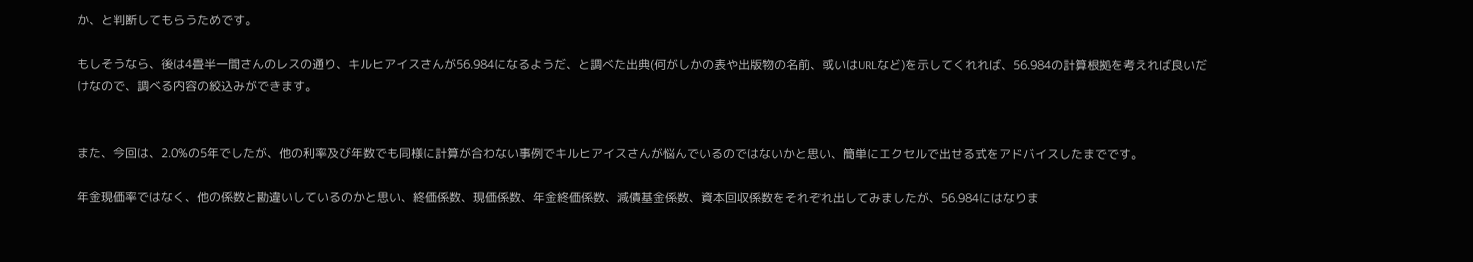か、と判断してもらうためです。

もしそうなら、後は4畳半一間さんのレスの通り、キルヒアイスさんが56.984になるようだ、と調べた出典(何がしかの表や出版物の名前、或いはURLなど)を示してくれれば、56.984の計算根拠を考えれば良いだけなので、調べる内容の絞込みができます。


また、今回は、2.0%の5年でしたが、他の利率及び年数でも同様に計算が合わない事例でキルヒアイスさんが悩んでいるのではないかと思い、簡単にエクセルで出せる式をアドバイスしたまでです。

年金現価率ではなく、他の係数と勘違いしているのかと思い、終価係数、現価係数、年金終価係数、減債基金係数、資本回収係数をそれぞれ出してみましたが、56.984にはなりま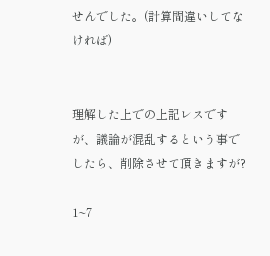せんでした。(計算間違いしてなければ)


理解した上での上記レスですが、議論が混乱するという事でしたら、削除させて頂きますが?

1~7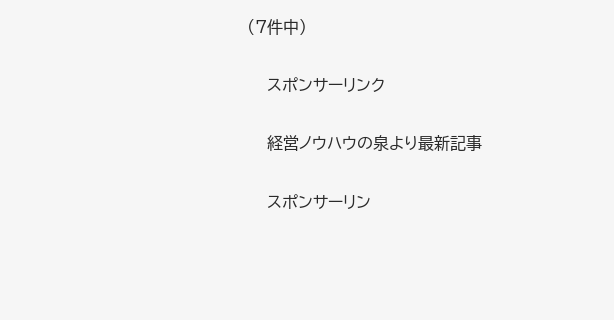(7件中)

    スポンサーリンク

    経営ノウハウの泉より最新記事

    スポンサーリン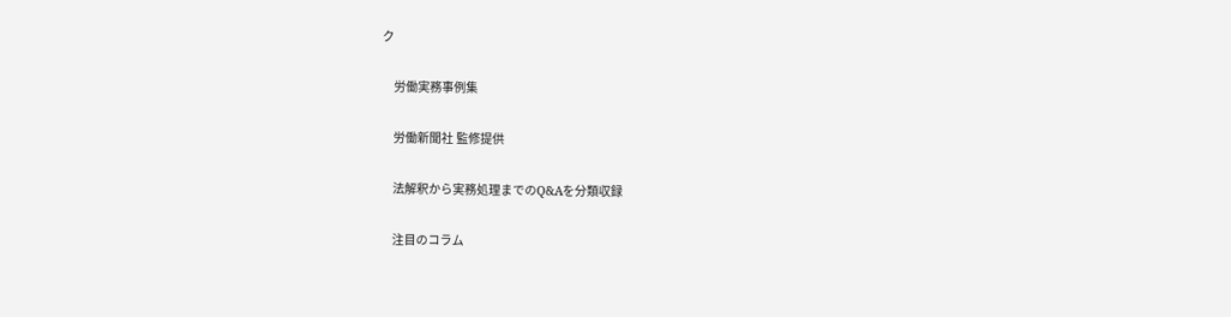ク

    労働実務事例集

    労働新聞社 監修提供

    法解釈から実務処理までのQ&Aを分類収録

    注目のコラム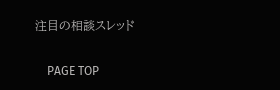注目の相談スレッド

    PAGE TOP